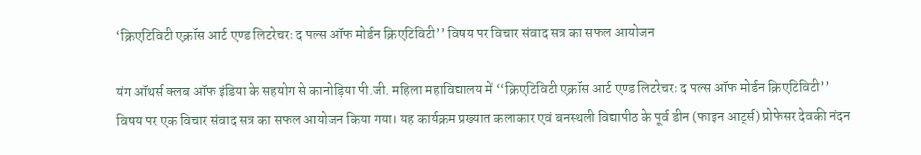‘क्रिएटिविटी एक्रॉस आर्ट एण्ड लिटरेचरः द पल्स ऑफ मोर्डन क्रिएटिविटी’’ विषय पर विचार संवाद सत्र का सफल आयोजन

यंग ऑथर्स क्लब ऑफ इंडिया के सहयोग से कानोड़िया पी.जी. महिला महाविद्यालय में ‘‘क्रिएटिविटी एक्रॉस आर्ट एण्ड लिटरेचरः द पल्स ऑफ मोर्डन क्रिएटिविटी’’ विषय पर एक विचार संवाद सत्र का सफल आयोजन किया गया। यह कार्यक्रम प्रख्यात कलाकार एवं बनस्थली विद्यापीठ के पूर्व डीन (फाइन आर्ट्स) प्रोफेसर देवकी नंदन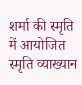शर्मा की स्मृति में आयोजित स्मृति व्याख्यान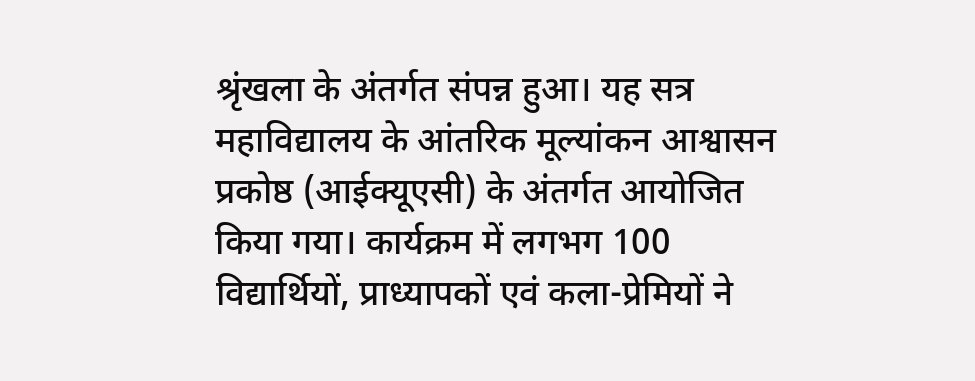श्रृंखला के अंतर्गत संपन्न हुआ। यह सत्र महाविद्यालय के आंतरिक मूल्यांकन आश्वासन प्रकोष्ठ (आईक्यूएसी) के अंतर्गत आयोजित किया गया। कार्यक्रम में लगभग 100 विद्यार्थियों, प्राध्यापकों एवं कला-प्रेमियों ने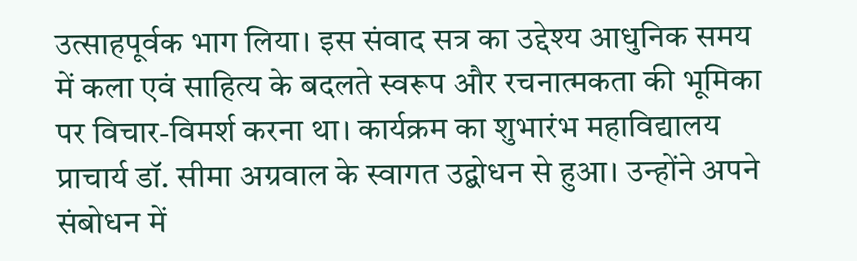उत्साहपूर्वक भाग लिया। इस संवाद सत्र का उद्देश्य आधुनिक समय में कला एवं साहित्य के बदलते स्वरूप और रचनात्मकता की भूमिका पर विचार-विमर्श करना था। कार्यक्रम का शुभारंभ महाविद्यालय प्राचार्य डॉ. सीमा अग्रवाल के स्वागत उद्बोधन से हुआ। उन्होंने अपने संबोधन में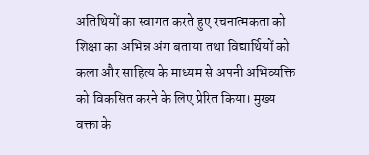अतिथियों का स्वागत करते हुए रचनात्मकता को शिक्षा का अभिन्न अंग बताया तथा विद्यार्थियों को कला और साहित्य के माध्यम से अपनी अभिव्यक्ति को विकसित करने के लिए प्रेरित किया। मुख्य वक्ता के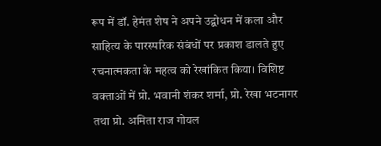रूप में डॉ. हेमंत शेष ने अपने उद्बोधन में कला और साहित्य के पारस्परिक संबंधों पर प्रकाश डालते हुए रचनात्मकता के महत्व को रेखांकित किया। विशिष्ट वक्ताओं में प्रो. भवानी शंकर शर्मा, प्रो. रेखा भटनागर तथा प्रो. अमिता राज गोयल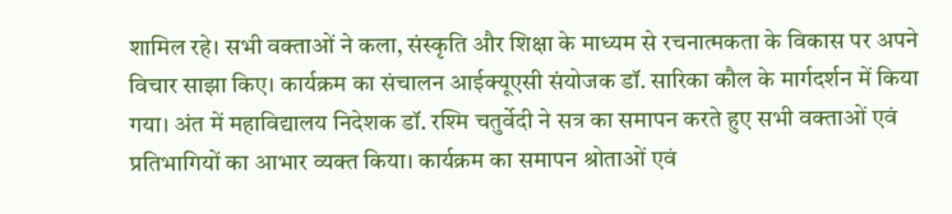शामिल रहे। सभी वक्ताओं ने कला, संस्कृति और शिक्षा के माध्यम से रचनात्मकता के विकास पर अपने विचार साझा किए। कार्यक्रम का संचालन आईक्यूएसी संयोजक डॉ. सारिका कौल के मार्गदर्शन में किया गया। अंत में महाविद्यालय निदेशक डॉ. रश्मि चतुर्वेदी ने सत्र का समापन करते हुए सभी वक्ताओं एवं प्रतिभागियों का आभार व्यक्त किया। कार्यक्रम का समापन श्रोताओं एवं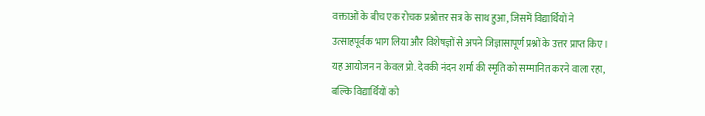वक्ताओं के बीच एक रोचक प्रश्नोत्तर सत्र के साथ हुआ, जिसमें विद्यार्थियों ने उत्साहपूर्वक भाग लिया और विशेषज्ञों से अपने जिज्ञासापूर्ण प्रश्नों के उत्तर प्राप्त किए। यह आयोजन न केवल प्रो. देवकी नंदन शर्मा की स्मृति को सम्मानित करने वाला रहा, बल्कि विद्यार्थियों को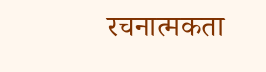रचनात्मकता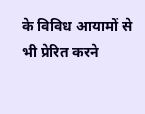के विविध आयामों से भी प्रेरित करने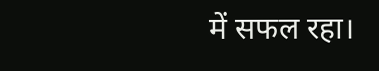में सफल रहा।